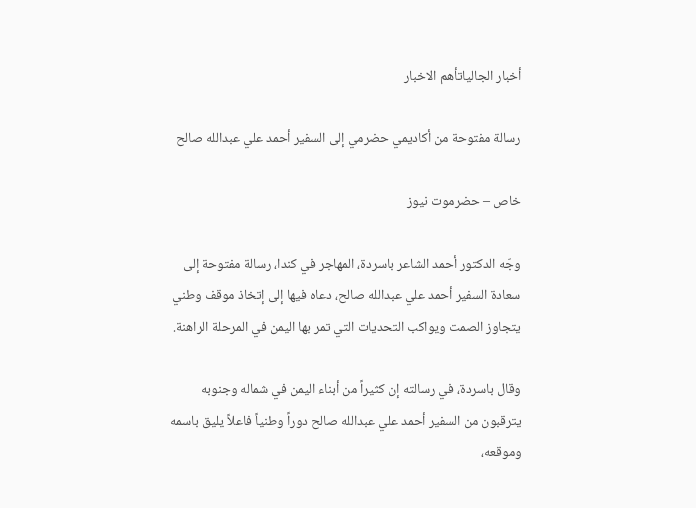أخبار الجالياتأهم الاخبار

رسالة مفتوحة من أكاديمي حضرمي إلى السفير أحمد علي عبدالله صالح

خاص – حضرموت نيوز

وجّه الدكتور أحمد الشاعر باسردة، المهاجر في كندا، رسالة مفتوحة إلى سعادة السفير أحمد علي عبدالله صالح، دعاه فيها إلى إتخاذ موقف وطني يتجاوز الصمت ويواكب التحديات التي تمر بها اليمن في المرحلة الراهنة.

وقال باسردة، في رسالته إن كثيراً من أبناء اليمن في شماله وجنوبه يترقبون من السفير أحمد علي عبدالله صالح دوراً وطنياً فاعلاً يليق باسمه وموقعه،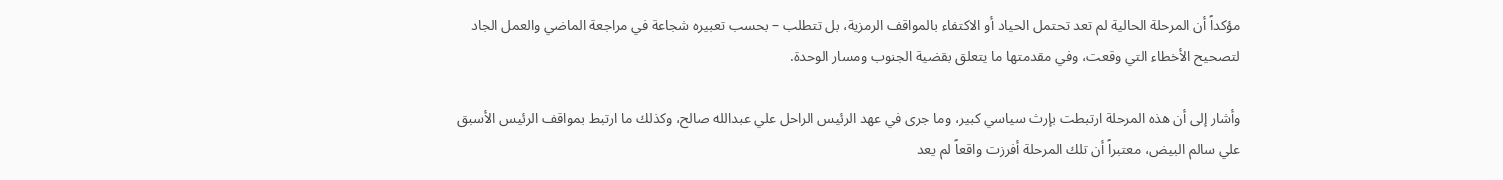مؤكداً أن المرحلة الحالية لم تعد تحتمل الحياد أو الاكتفاء بالمواقف الرمزية، بل تتطلب – بحسب تعبيره شجاعة في مراجعة الماضي والعمل الجاد لتصحيح الأخطاء التي وقعت، وفي مقدمتها ما يتعلق بقضية الجنوب ومسار الوحدة.

وأشار إلى أن هذه المرحلة ارتبطت بإرث سياسي كبير، وما جرى في عهد الرئيس الراحل علي عبدالله صالح، وكذلك ما ارتبط بمواقف الرئيس الأسبق علي سالم البيض، معتبراً أن تلك المرحلة أفرزت واقعاً لم يعد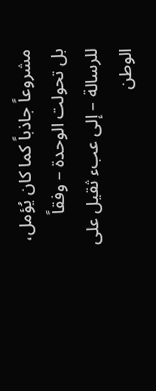مشروعاً جاذباً كما كان يُؤمل، بل تحولت الوحدة – وفقاً للرسالة – إلى عبء ثقيل على الوطن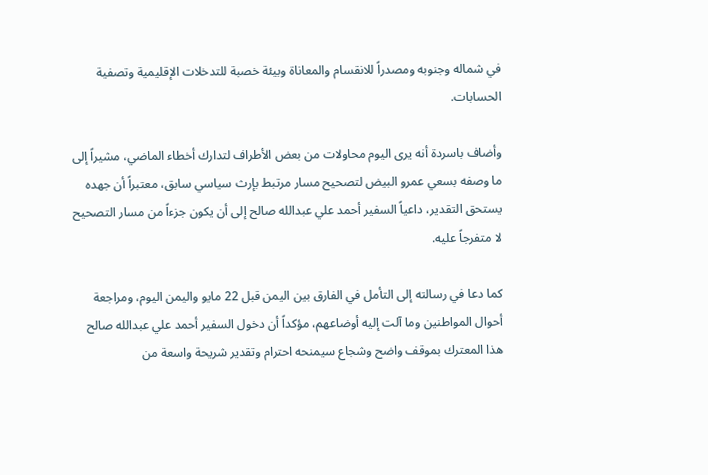في شماله وجنوبه ومصدراً للانقسام والمعاناة وبيئة خصبة للتدخلات الإقليمية وتصفية الحسابات.

وأضاف باسردة أنه يرى اليوم محاولات من بعض الأطراف لتدارك أخطاء الماضي، مشيراً إلى ما وصفه بسعي عمرو البيض لتصحيح مسار مرتبط بإرث سياسي سابق، معتبراً أن جهده يستحق التقدير، داعياً السفير أحمد علي عبدالله صالح إلى أن يكون جزءاً من مسار التصحيح لا متفرجاً عليه.

كما دعا في رسالته إلى التأمل في الفارق بين اليمن قبل 22 مايو واليمن اليوم، ومراجعة أحوال المواطنين وما آلت إليه أوضاعهم، مؤكداً أن دخول السفير أحمد علي عبدالله صالح هذا المعترك بموقف واضح وشجاع سيمنحه احترام وتقدير شريحة واسعة من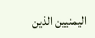اليمنيين الذين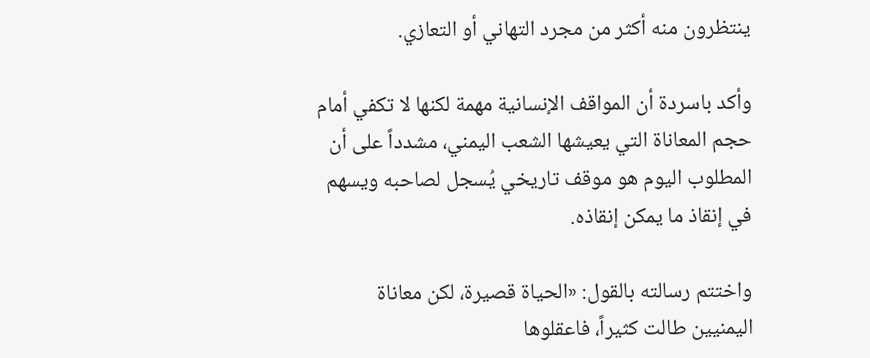ينتظرون منه أكثر من مجرد التهاني أو التعازي.

وأكد باسردة أن المواقف الإنسانية مهمة لكنها لا تكفي أمام حجم المعاناة التي يعيشها الشعب اليمني، مشدداً على أن المطلوب اليوم هو موقف تاريخي يُسجل لصاحبه ويسهم في إنقاذ ما يمكن إنقاذه.

واختتم رسالته بالقول: «الحياة قصيرة، لكن معاناة اليمنيين طالت كثيراً، فاعقلوها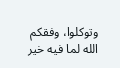وتوكلوا، وفقكم الله لما فيه خير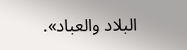البلاد والعباد».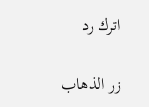اترك رد

زر الذهاب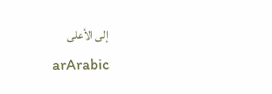إلى الأعلى
arArabic